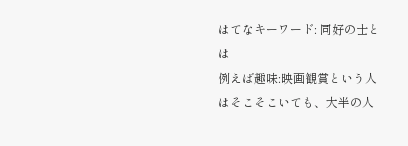はてなキーワード: 同好の士とは
例えば趣味:映画観賞という人はそこそこいても、大半の人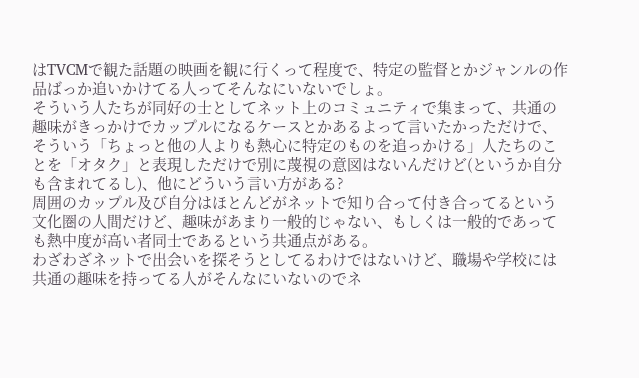はTVCMで観た話題の映画を観に行くって程度で、特定の監督とかジャンルの作品ばっか追いかけてる人ってそんなにいないでしょ。
そういう人たちが同好の士としてネット上のコミュニティで集まって、共通の趣味がきっかけでカップルになるケースとかあるよって言いたかっただけで、そういう「ちょっと他の人よりも熱心に特定のものを追っかける」人たちのことを「オタク」と表現しただけで別に蔑視の意図はないんだけど(というか自分も含まれてるし)、他にどういう言い方がある?
周囲のカップル及び自分はほとんどがネットで知り合って付き合ってるという文化圏の人間だけど、趣味があまり一般的じゃない、もしくは一般的であっても熱中度が高い者同士であるという共通点がある。
わざわざネットで出会いを探そうとしてるわけではないけど、職場や学校には共通の趣味を持ってる人がそんなにいないのでネ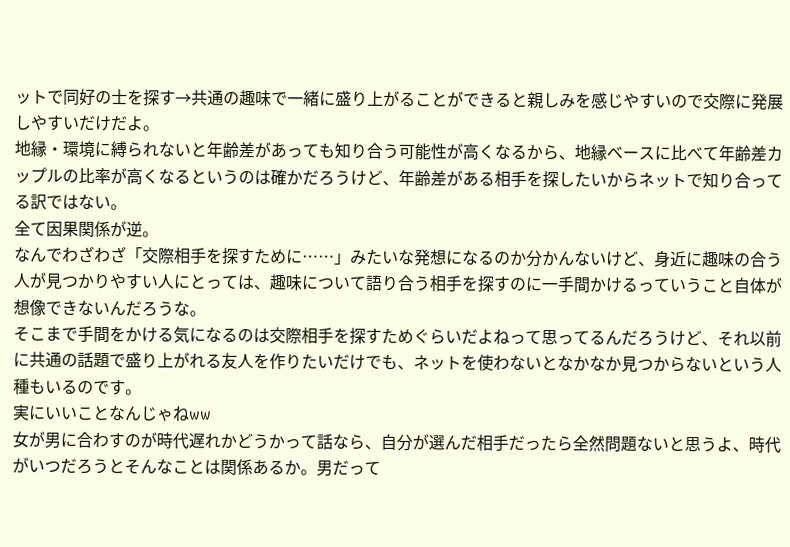ットで同好の士を探す→共通の趣味で一緒に盛り上がることができると親しみを感じやすいので交際に発展しやすいだけだよ。
地縁・環境に縛られないと年齢差があっても知り合う可能性が高くなるから、地縁ベースに比べて年齢差カップルの比率が高くなるというのは確かだろうけど、年齢差がある相手を探したいからネットで知り合ってる訳ではない。
全て因果関係が逆。
なんでわざわざ「交際相手を探すために……」みたいな発想になるのか分かんないけど、身近に趣味の合う人が見つかりやすい人にとっては、趣味について語り合う相手を探すのに一手間かけるっていうこと自体が想像できないんだろうな。
そこまで手間をかける気になるのは交際相手を探すためぐらいだよねって思ってるんだろうけど、それ以前に共通の話題で盛り上がれる友人を作りたいだけでも、ネットを使わないとなかなか見つからないという人種もいるのです。
実にいいことなんじゃねww
女が男に合わすのが時代遅れかどうかって話なら、自分が選んだ相手だったら全然問題ないと思うよ、時代がいつだろうとそんなことは関係あるか。男だって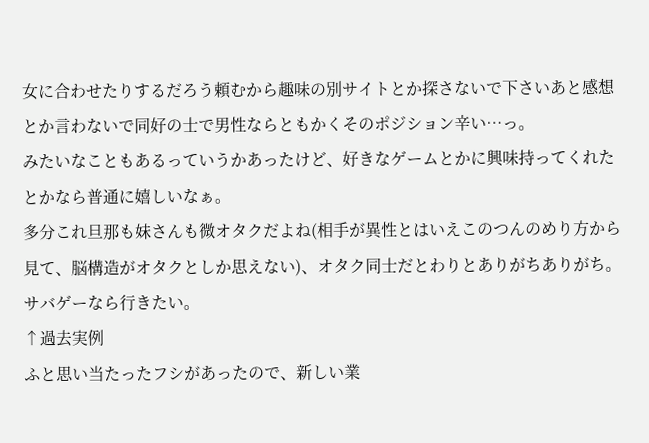女に合わせたりするだろう頼むから趣味の別サイトとか探さないで下さいあと感想とか言わないで同好の士で男性ならともかくそのポジション辛い…っ。
みたいなこともあるっていうかあったけど、好きなゲームとかに興味持ってくれたとかなら普通に嬉しいなぁ。
多分これ旦那も妹さんも微オタクだよね(相手が異性とはいえこのつんのめり方から見て、脳構造がオタクとしか思えない)、オタク同士だとわりとありがちありがち。
サバゲーなら行きたい。
↑過去実例
ふと思い当たったフシがあったので、新しい業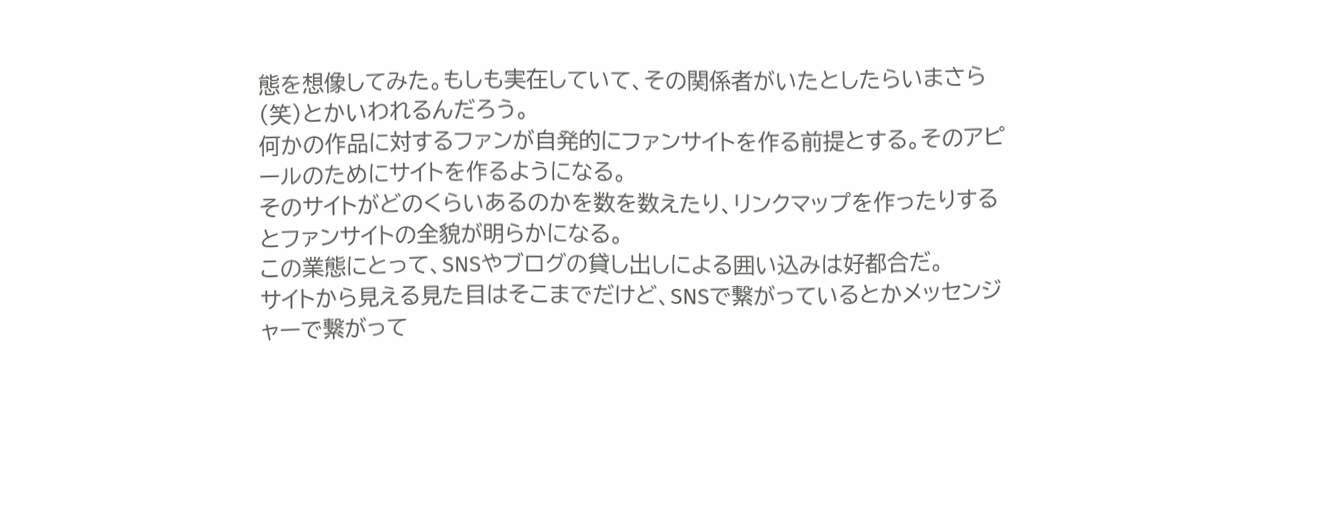態を想像してみた。もしも実在していて、その関係者がいたとしたらいまさら(笑)とかいわれるんだろう。
何かの作品に対するファンが自発的にファンサイトを作る前提とする。そのアピールのためにサイトを作るようになる。
そのサイトがどのくらいあるのかを数を数えたり、リンクマップを作ったりするとファンサイトの全貌が明らかになる。
この業態にとって、SNSやブログの貸し出しによる囲い込みは好都合だ。
サイトから見える見た目はそこまでだけど、SNSで繋がっているとかメッセンジャーで繋がって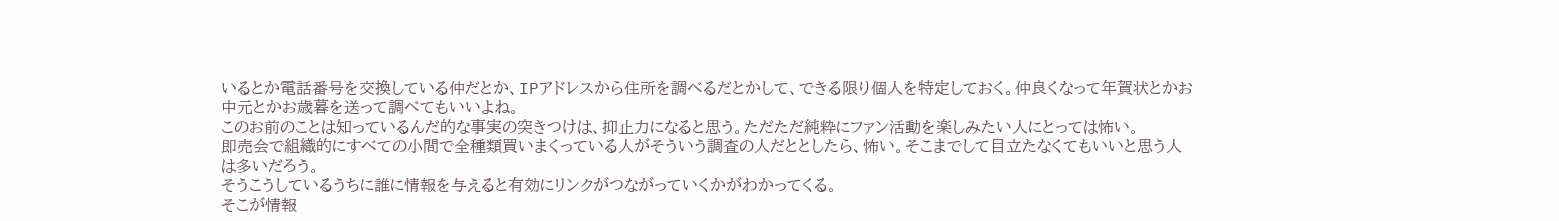いるとか電話番号を交換している仲だとか、IPアドレスから住所を調べるだとかして、できる限り個人を特定しておく。仲良くなって年賀状とかお中元とかお歳暮を送って調べてもいいよね。
このお前のことは知っているんだ的な事実の突きつけは、抑止力になると思う。ただただ純粋にファン活動を楽しみたい人にとっては怖い。
即売会で組織的にすべての小間で全種類買いまくっている人がそういう調査の人だととしたら、怖い。そこまでして目立たなくてもいいと思う人は多いだろう。
そうこうしているうちに誰に情報を与えると有効にリンクがつながっていくかがわかってくる。
そこが情報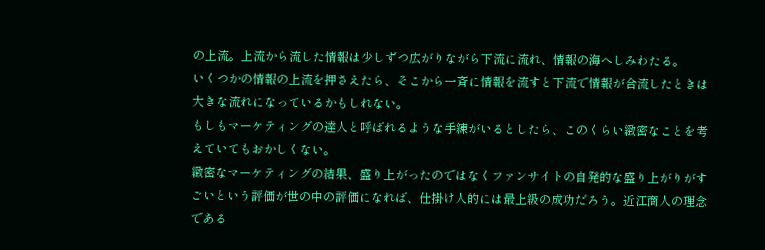の上流。上流から流した情報は少しずつ広がりながら下流に流れ、情報の海へしみわたる。
いくつかの情報の上流を押さえたら、そこから一斉に情報を流すと下流で情報が合流したときは大きな流れになっているかもしれない。
もしもマーケティングの達人と呼ばれるような手練がいるとしたら、このくらい緻密なことを考えていてもおかしくない。
緻密なマーケティングの結果、盛り上がったのではなくファンサイトの自発的な盛り上がりがすごいという評価が世の中の評価になれば、仕掛け人的には最上級の成功だろう。近江商人の理念である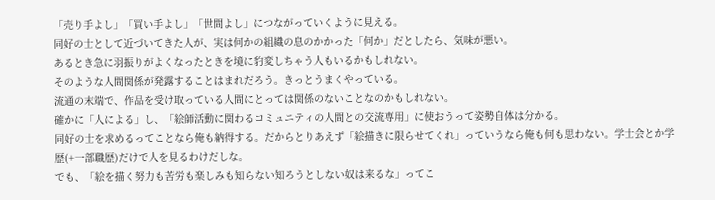「売り手よし」「買い手よし」「世間よし」につながっていくように見える。
同好の士として近づいてきた人が、実は何かの組織の息のかかった「何か」だとしたら、気味が悪い。
あるとき急に羽振りがよくなったときを境に豹変しちゃう人もいるかもしれない。
そのような人間関係が発露することはまれだろう。きっとうまくやっている。
流通の末端で、作品を受け取っている人間にとっては関係のないことなのかもしれない。
確かに「人による」し、「絵師活動に関わるコミュニティの人間との交流専用」に使おうって姿勢自体は分かる。
同好の士を求めるってことなら俺も納得する。だからとりあえず「絵描きに限らせてくれ」っていうなら俺も何も思わない。学士会とか学歴(+一部職歴)だけで人を見るわけだしな。
でも、「絵を描く努力も苦労も楽しみも知らない知ろうとしない奴は来るな」ってこ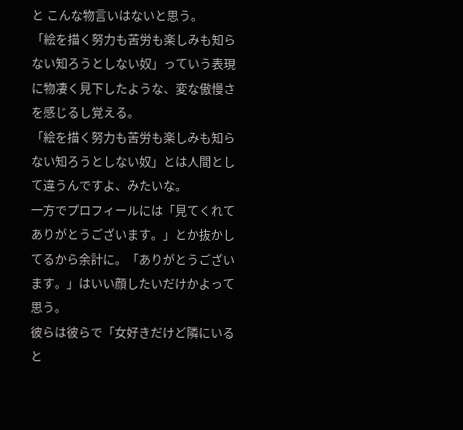と こんな物言いはないと思う。
「絵を描く努力も苦労も楽しみも知らない知ろうとしない奴」っていう表現に物凄く見下したような、変な傲慢さを感じるし覚える。
「絵を描く努力も苦労も楽しみも知らない知ろうとしない奴」とは人間として違うんですよ、みたいな。
一方でプロフィールには「見てくれてありがとうございます。」とか抜かしてるから余計に。「ありがとうございます。」はいい顔したいだけかよって思う。
彼らは彼らで「女好きだけど隣にいると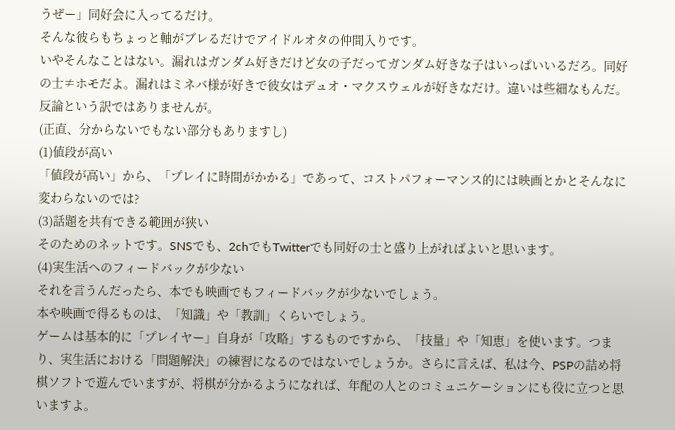うぜー」同好会に入ってるだけ。
そんな彼らもちょっと軸がブレるだけでアイドルオタの仲間入りです。
いやそんなことはない。漏れはガンダム好きだけど女の子だってガンダム好きな子はいっぱいいるだろ。同好の士≠ホモだよ。漏れはミネバ様が好きで彼女はデュオ・マクスウェルが好きなだけ。違いは些細なもんだ。
反論という訳ではありませんが。
(正直、分からないでもない部分もありますし)
(1)値段が高い
「値段が高い」から、「プレイに時間がかかる」であって、コストパフォーマンス的には映画とかとそんなに変わらないのでは?
(3)話題を共有できる範囲が狭い
そのためのネットです。SNSでも、2chでもTwitterでも同好の士と盛り上がればよいと思います。
(4)実生活へのフィードバックが少ない
それを言うんだったら、本でも映画でもフィードバックが少ないでしょう。
本や映画で得るものは、「知識」や「教訓」くらいでしょう。
ゲームは基本的に「プレイヤー」自身が「攻略」するものですから、「技量」や「知恵」を使います。つまり、実生活における「問題解決」の練習になるのではないでしょうか。さらに言えば、私は今、PSPの詰め将棋ソフトで遊んでいますが、将棋が分かるようになれば、年配の人とのコミュニケーションにも役に立つと思いますよ。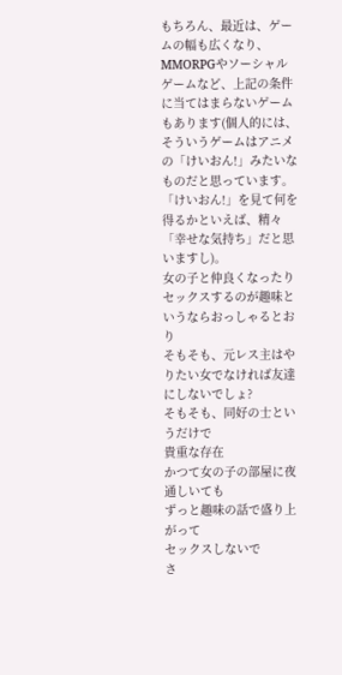もちろん、最近は、ゲームの幅も広くなり、MMORPGやソーシャルゲームなど、上記の条件に当てはまらないゲームもあります(個人的には、そういうゲームはアニメの「けいおん!」みたいなものだと思っています。「けいおん!」を見て何を得るかといえば、精々「幸せな気持ち」だと思いますし)。
女の子と仲良くなったりセックスするのが趣味というならおっしゃるとおり
そもそも、元レス主はやりたい女でなければ友達にしないでしょ?
そもそも、同好の士というだけで
貴重な存在
かつて女の子の部屋に夜通しいても
ずっと趣味の話で盛り上がって
セックスしないで
さ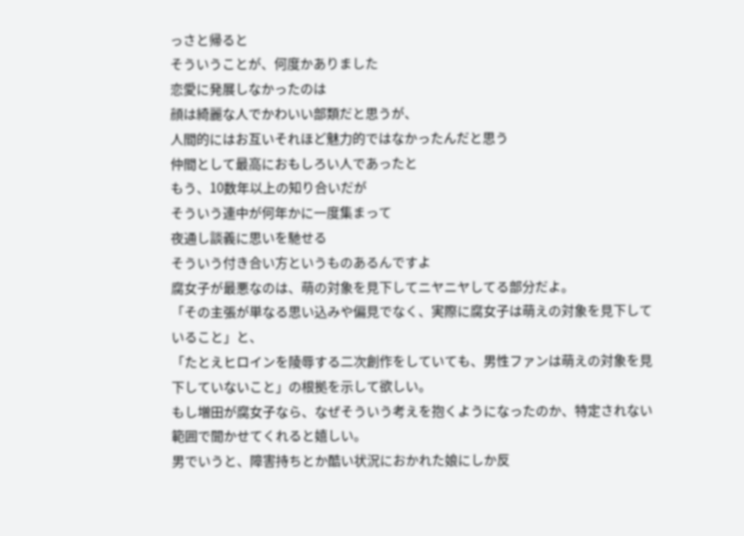っさと帰ると
そういうことが、何度かありました
恋愛に発展しなかったのは
顔は綺麗な人でかわいい部類だと思うが、
人間的にはお互いそれほど魅力的ではなかったんだと思う
仲間として最高におもしろい人であったと
もう、10数年以上の知り合いだが
そういう連中が何年かに一度集まって
夜通し談義に思いを馳せる
そういう付き合い方というものあるんですよ
腐女子が最悪なのは、萌の対象を見下してニヤニヤしてる部分だよ。
「その主張が単なる思い込みや偏見でなく、実際に腐女子は萌えの対象を見下していること」と、
「たとえヒロインを陵辱する二次創作をしていても、男性ファンは萌えの対象を見下していないこと」の根拠を示して欲しい。
もし増田が腐女子なら、なぜそういう考えを抱くようになったのか、特定されない範囲で聞かせてくれると嬉しい。
男でいうと、障害持ちとか酷い状況におかれた娘にしか反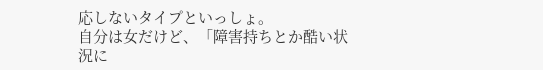応しないタイプといっしょ。
自分は女だけど、「障害持ちとか酷い状況に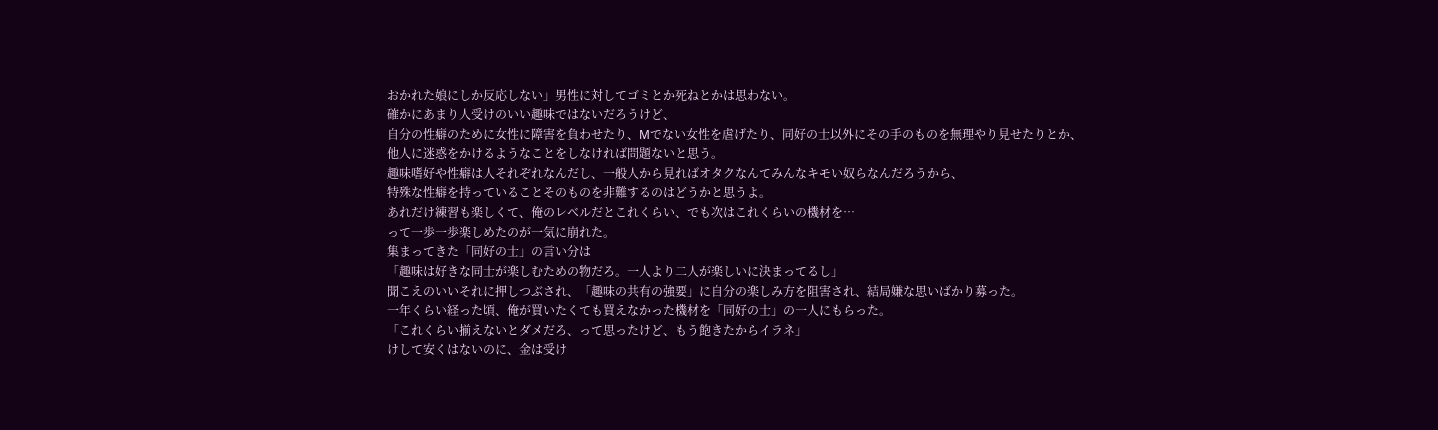おかれた娘にしか反応しない」男性に対してゴミとか死ねとかは思わない。
確かにあまり人受けのいい趣味ではないだろうけど、
自分の性癖のために女性に障害を負わせたり、Mでない女性を虐げたり、同好の士以外にその手のものを無理やり見せたりとか、
他人に迷惑をかけるようなことをしなければ問題ないと思う。
趣味嗜好や性癖は人それぞれなんだし、一般人から見ればオタクなんてみんなキモい奴らなんだろうから、
特殊な性癖を持っていることそのものを非難するのはどうかと思うよ。
あれだけ練習も楽しくて、俺のレベルだとこれくらい、でも次はこれくらいの機材を…
って一歩一歩楽しめたのが一気に崩れた。
集まってきた「同好の士」の言い分は
「趣味は好きな同士が楽しむための物だろ。一人より二人が楽しいに決まってるし」
聞こえのいいそれに押しつぶされ、「趣味の共有の強要」に自分の楽しみ方を阻害され、結局嫌な思いばかり募った。
一年くらい経った頃、俺が買いたくても買えなかった機材を「同好の士」の一人にもらった。
「これくらい揃えないとダメだろ、って思ったけど、もう飽きたからイラネ」
けして安くはないのに、金は受け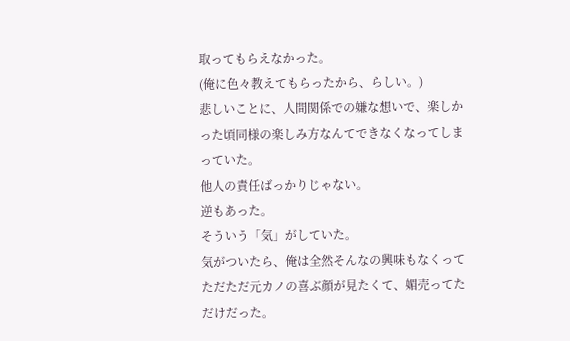取ってもらえなかった。
(俺に色々教えてもらったから、らしい。)
悲しいことに、人間関係での嫌な想いで、楽しかった頃同様の楽しみ方なんてできなくなってしまっていた。
他人の責任ばっかりじゃない。
逆もあった。
そういう「気」がしていた。
気がついたら、俺は全然そんなの興味もなくって
ただただ元カノの喜ぶ顔が見たくて、媚売ってただけだった。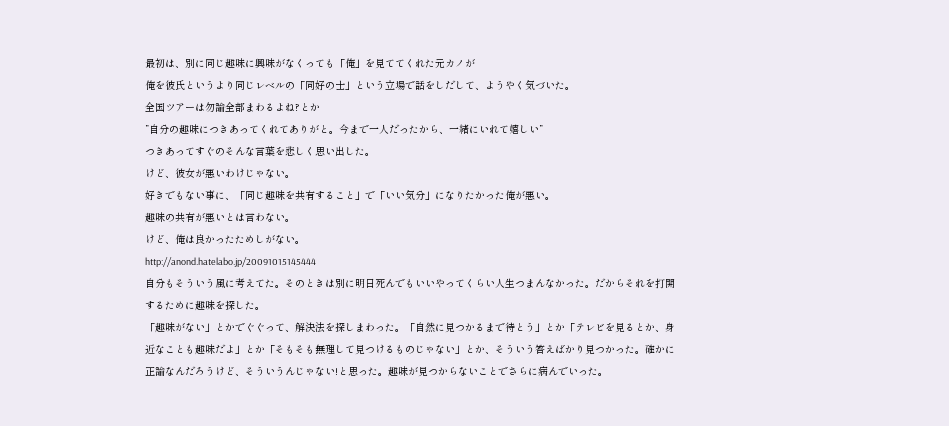最初は、別に同じ趣味に興味がなくっても「俺」を見ててくれた元カノが
俺を彼氏というより同じレベルの「同好の士」という立場で話をしだして、ようやく気づいた。
全国ツアーは勿論全部まわるよね?とか
”自分の趣味につきあってくれてありがと。今まで一人だったから、一緒にいれて嬉しい”
つきあってすぐのそんな言葉を悲しく思い出した。
けど、彼女が悪いわけじゃない。
好きでもない事に、「同じ趣味を共有すること」で「いい気分」になりたかった俺が悪い。
趣味の共有が悪いとは言わない。
けど、俺は良かったためしがない。
http://anond.hatelabo.jp/20091015145444
自分もそういう風に考えてた。そのときは別に明日死んでもいいやってくらい人生つまんなかった。だからそれを打開するために趣味を探した。
「趣味がない」とかでぐぐって、解決法を探しまわった。「自然に見つかるまで待とう」とか「テレビを見るとか、身近なことも趣味だよ」とか「そもそも無理して見つけるものじゃない」とか、そういう答えばかり見つかった。確かに正論なんだろうけど、そういうんじゃない!と思った。趣味が見つからないことでさらに病んでいった。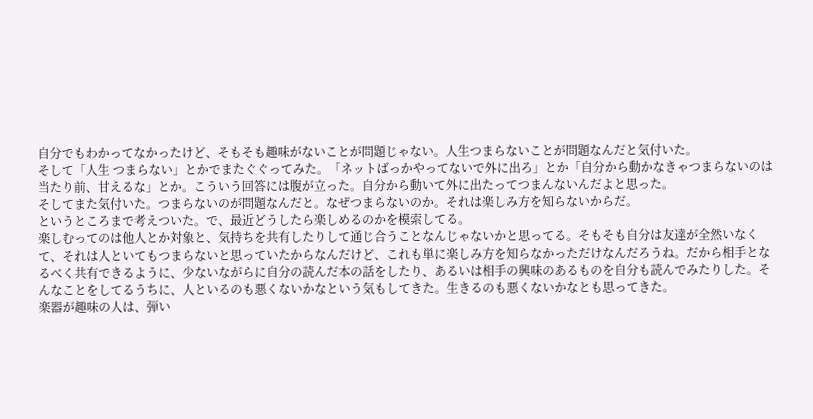自分でもわかってなかったけど、そもそも趣味がないことが問題じゃない。人生つまらないことが問題なんだと気付いた。
そして「人生 つまらない」とかでまたぐぐってみた。「ネットばっかやってないで外に出ろ」とか「自分から動かなきゃつまらないのは当たり前、甘えるな」とか。こういう回答には腹が立った。自分から動いて外に出たってつまんないんだよと思った。
そしてまた気付いた。つまらないのが問題なんだと。なぜつまらないのか。それは楽しみ方を知らないからだ。
というところまで考えついた。で、最近どうしたら楽しめるのかを模索してる。
楽しむってのは他人とか対象と、気持ちを共有したりして通じ合うことなんじゃないかと思ってる。そもそも自分は友達が全然いなくて、それは人といてもつまらないと思っていたからなんだけど、これも単に楽しみ方を知らなかっただけなんだろうね。だから相手となるべく共有できるように、少ないながらに自分の読んだ本の話をしたり、あるいは相手の興味のあるものを自分も読んでみたりした。そんなことをしてるうちに、人といるのも悪くないかなという気もしてきた。生きるのも悪くないかなとも思ってきた。
楽器が趣味の人は、弾い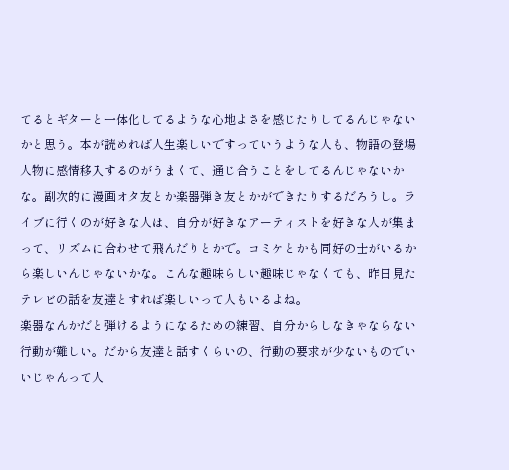てるとギターと一体化してるような心地よさを感じたりしてるんじゃないかと思う。本が読めれば人生楽しいですっていうような人も、物語の登場人物に感情移入するのがうまくて、通じ合うことをしてるんじゃないかな。副次的に漫画オタ友とか楽器弾き友とかができたりするだろうし。ライブに行くのが好きな人は、自分が好きなアーティストを好きな人が集まって、リズムに合わせて飛んだりとかで。コミケとかも同好の士がいるから楽しいんじゃないかな。こんな趣味らしい趣味じゃなくても、昨日見たテレビの話を友達とすれば楽しいって人もいるよね。
楽器なんかだと弾けるようになるための練習、自分からしなきゃならない行動が難しい。だから友達と話すくらいの、行動の要求が少ないものでいいじゃんって人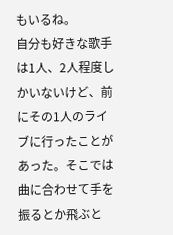もいるね。
自分も好きな歌手は1人、2人程度しかいないけど、前にその1人のライブに行ったことがあった。そこでは曲に合わせて手を振るとか飛ぶと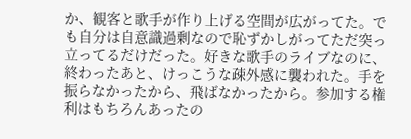か、観客と歌手が作り上げる空間が広がってた。でも自分は自意識過剰なので恥ずかしがってただ突っ立ってるだけだった。好きな歌手のライブなのに、終わったあと、けっこうな疎外感に襲われた。手を振らなかったから、飛ばなかったから。参加する権利はもちろんあったの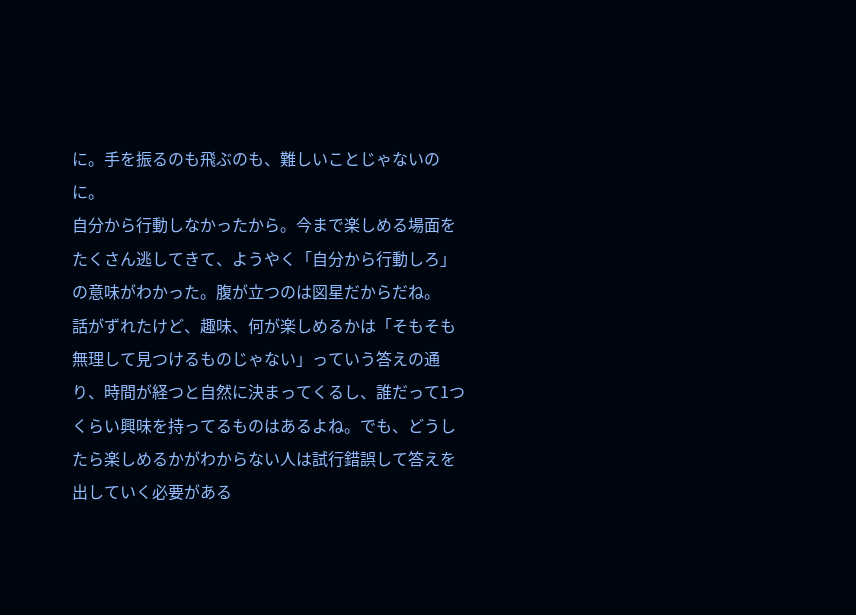に。手を振るのも飛ぶのも、難しいことじゃないのに。
自分から行動しなかったから。今まで楽しめる場面をたくさん逃してきて、ようやく「自分から行動しろ」の意味がわかった。腹が立つのは図星だからだね。
話がずれたけど、趣味、何が楽しめるかは「そもそも無理して見つけるものじゃない」っていう答えの通り、時間が経つと自然に決まってくるし、誰だって1つくらい興味を持ってるものはあるよね。でも、どうしたら楽しめるかがわからない人は試行錯誤して答えを出していく必要がある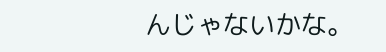んじゃないかな。